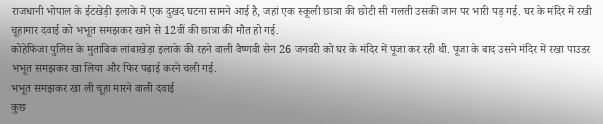राजधानी भोपाल के ईटखेड़ी इलाके में एक दुखद घटना सामने आई है, जहां एक स्कूली छात्रा की छोटी सी गलती उसकी जान पर भारी पड़ गई. घर के मंदिर में रखी चूहामार दवाई को भभूत समझकर खाने से 12वीं की छात्रा की मौत हो गई.
कोहेफिजा पुलिस के मुताबिक लांबाखेड़ा इलाके की रहने वाली वैष्णवी सेन 26 जनवरी को घर के मंदिर में पूजा कर रही थी. पूजा के बाद उसने मंदिर में रखा पाउडर भभूत समझकर खा लिया और फिर पढ़ाई करने चली गई.
भभूत समझकर खा ली चूहा मारने वाली दवाई
कुछ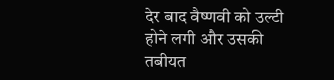देर बाद वैष्णवी को उल्टी होने लगी और उसकी तबीयत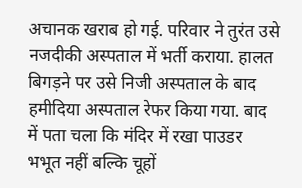अचानक खराब हो गई. परिवार ने तुरंत उसे नजदीकी अस्पताल में भर्ती कराया. हालत बिगड़ने पर उसे निजी अस्पताल के बाद हमीदिया अस्पताल रेफर किया गया. बाद में पता चला कि मंदिर में रखा पाउडर भभूत नहीं बल्कि चूहों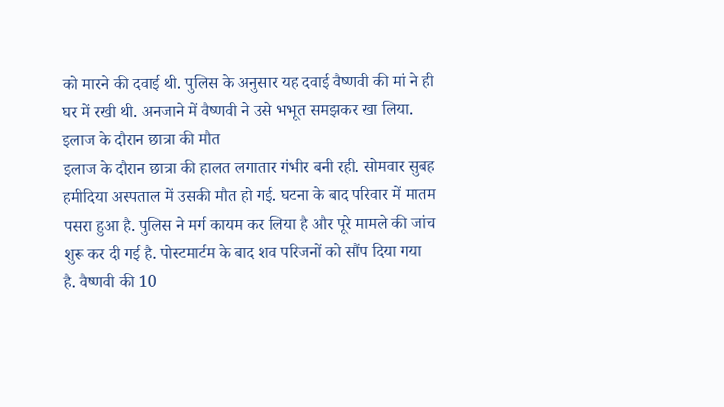को मारने की दवाई थी. पुलिस के अनुसार यह दवाई वैष्णवी की मां ने ही घर में रखी थी. अनजाने में वैष्णवी ने उसे भभूत समझकर खा लिया.
इलाज के दौरान छात्रा की मौत
इलाज के दौरान छात्रा की हालत लगातार गंभीर बनी रही. सोमवार सुबह हमीदिया अस्पताल में उसकी मौत हो गई. घटना के बाद परिवार में मातम पसरा हुआ है. पुलिस ने मर्ग कायम कर लिया है और पूरे मामले की जांच शुरू कर दी गई है. पोस्टमार्टम के बाद शव परिजनों को सौंप दिया गया है. वैष्णवी की 10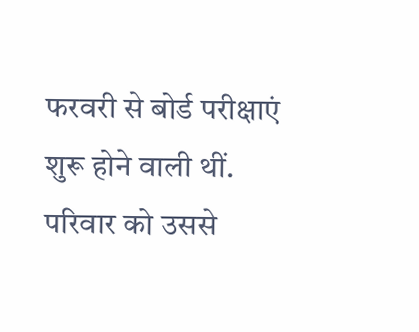फरवरी से बोर्ड परीक्षाएं शुरू होने वाली थीं. परिवार को उससे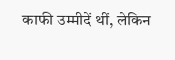काफी उम्मीदें थीं, लेकिन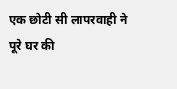एक छोटी सी लापरवाही ने पूरे घर की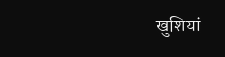खुशियां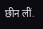छीन लीं.